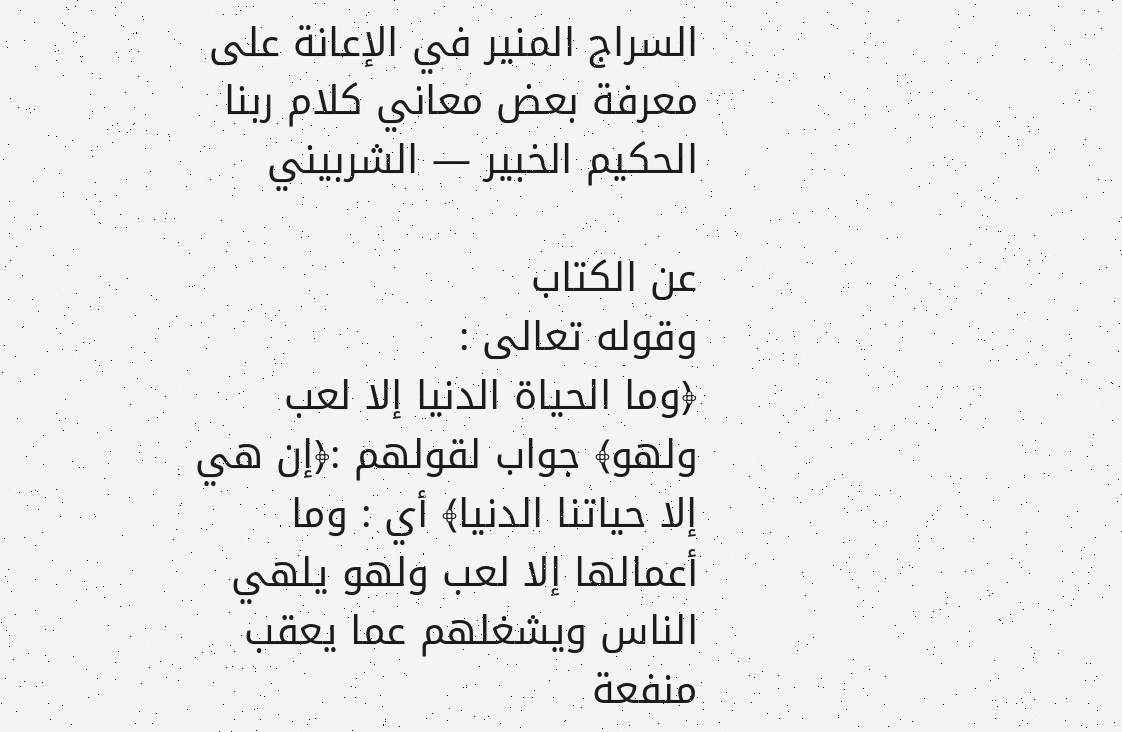السراج المنير في الإعانة على معرفة بعض معاني كلام ربنا الحكيم الخبير — الشربيني

عن الكتاب
وقوله تعالى :
﴿وما الحياة الدنيا إلا لعب ولهو﴾ جواب لقولهم :﴿إن هي إلا حياتنا الدنيا﴾ أي : وما أعمالها إلا لعب ولهو يلهي الناس ويشغلهم عما يعقب منفعة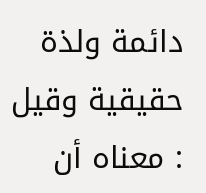دائمة ولذة حقيقية وقيل : معناه أن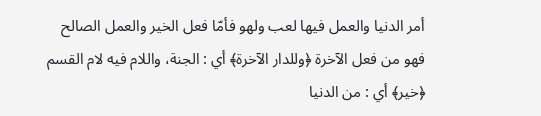أمر الدنيا والعمل فيها لعب ولهو فأمّا فعل الخير والعمل الصالح فهو من فعل الآخرة ﴿وللدار الآخرة﴾ أي : الجنة، واللام فيه لام القسم ﴿خير﴾ أي : من الدنيا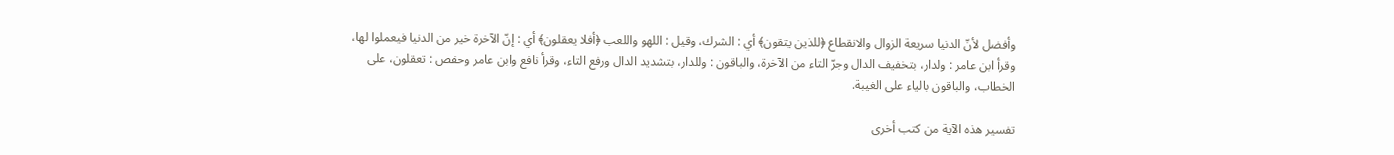وأفضل لأنّ الدنيا سريعة الزوال والانقطاع ﴿للذين يتقون﴾ أي : الشرك، وقيل : اللهو واللعب ﴿أفلا يعقلون﴾ أي : إنّ الآخرة خير من الدنيا فيعملوا لها، وقرأ ابن عامر : ولدار، بتخفيف الدال وجرّ التاء من الآخرة، والباقون : وللدار، بتشديد الدال ورفع التاء، وقرأ نافع وابن عامر وحفص : تعقلون، على الخطاب، والباقون بالياء على الغيبة.

تفسير هذه الآية من كتب أخرى